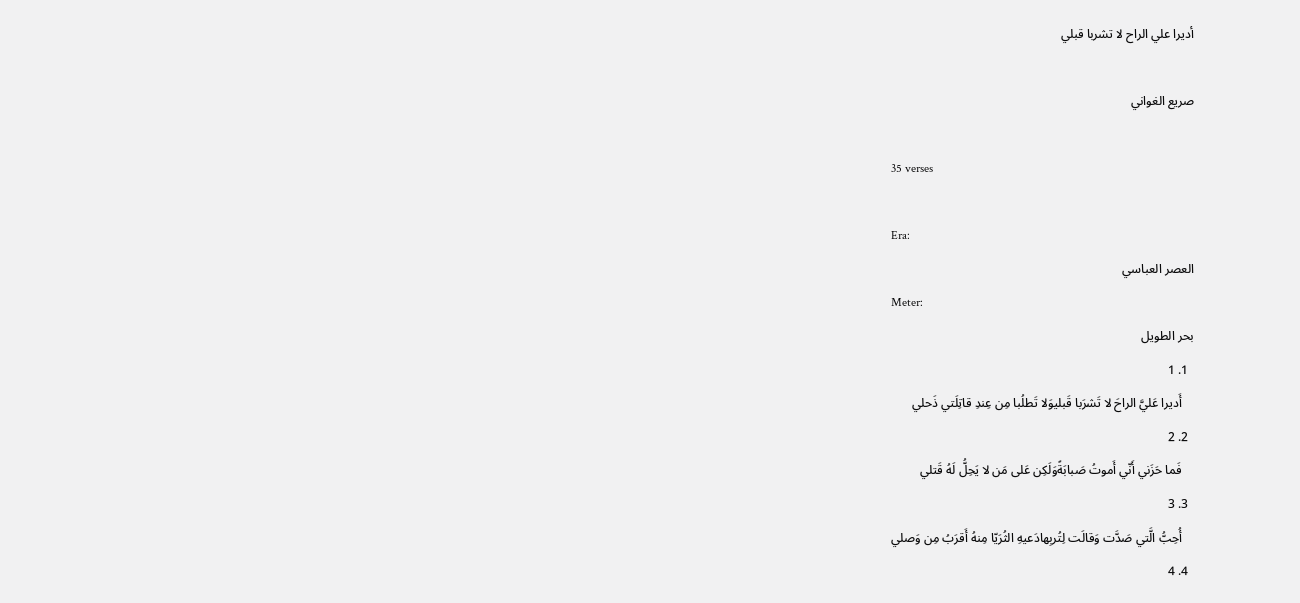أديرا علي الراح لا تشربا قبلي

صريع الغواني

35 verses

Era:
العصر العباسي
Meter:
بحر الطويل
  1. 1
    أَديرا عَليَّ الراحَ لا تَشرَبا قَبليوَلا تَطلُبا مِن عِندِ قاتِلَتي ذَحلي
  2. 2
    فَما حَزَني أَنّي أَموتُ صَبابَةًوَلَكِن عَلى مَن لا يَحِلُّ لَهُ قَتلي
  3. 3
    أُحِبُّ الَّتي صَدَّت وَقالَت لِتُربِهادَعيهِ الثُرَيّا مِنهُ أَقرَبُ مِن وَصلي
  4. 4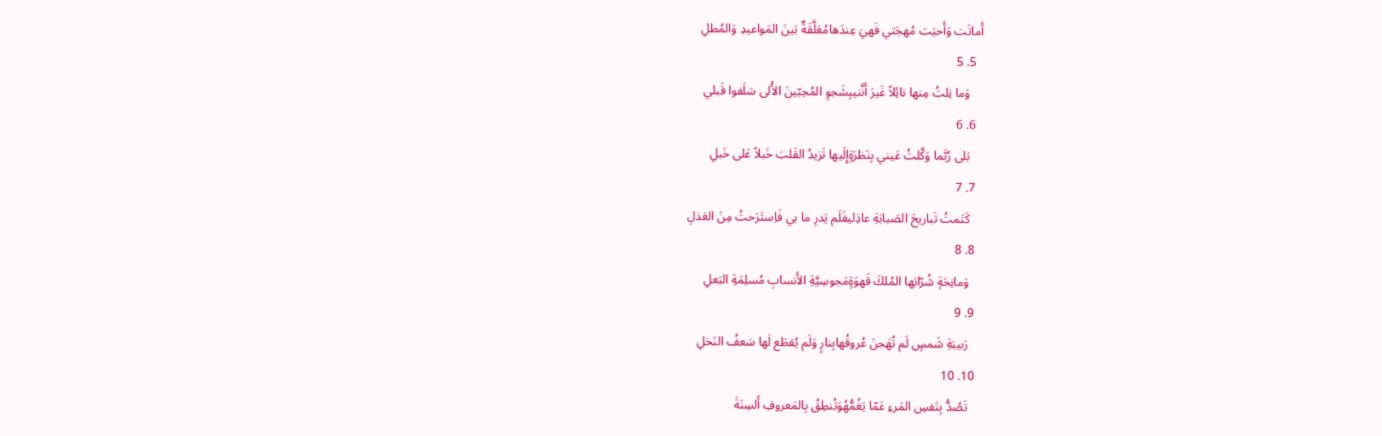أَماتَت وَأَحيَت مُهجَتي فَهيَ عِندَهامُعَلَّقَةٌ بَينَ المَواعيدِ وَالمُطلِ
  5. 5
    وَما نِلتُ مِنها نائِلاً غَيرَ أَنَّنيبِشَجوِ المُحِبّينَ الأُلى سَلَفوا قَبلي
  6. 6
    بَلى رُبَّما وَكَّلتُ عَيني بِنَظرَةٍإِلَيها تَزيدُ القَلبَ خَبلاً عَلى خَبلِ
  7. 7
    كَتَمتُ تَباريحَ الصَبابَةِ عاذِليفَلَم يَدرِ ما بي فَاِستَرَحتُ مِنَ العَذلِ
  8. 8
    وَمانِحَةٍ شُرّابَها المُلكَ قَهوَةٍمَجوسِيَّةِ الأَنسابِ مُسلِمَةِ البَعلِ
  9. 9
    رَبيبَةِ شَمسٍ لَم تُهَجنَ عُروقُهابِنارٍ وَلَم يُقطَع لَها سَعفُ النَخلِ
  10. 10
    تَصُدُّ بِنَفسِ المَرءِ عَمّا يَغُمُّهُوَتُنطِقُ بِالمَعروفِ أَلسِنَةَ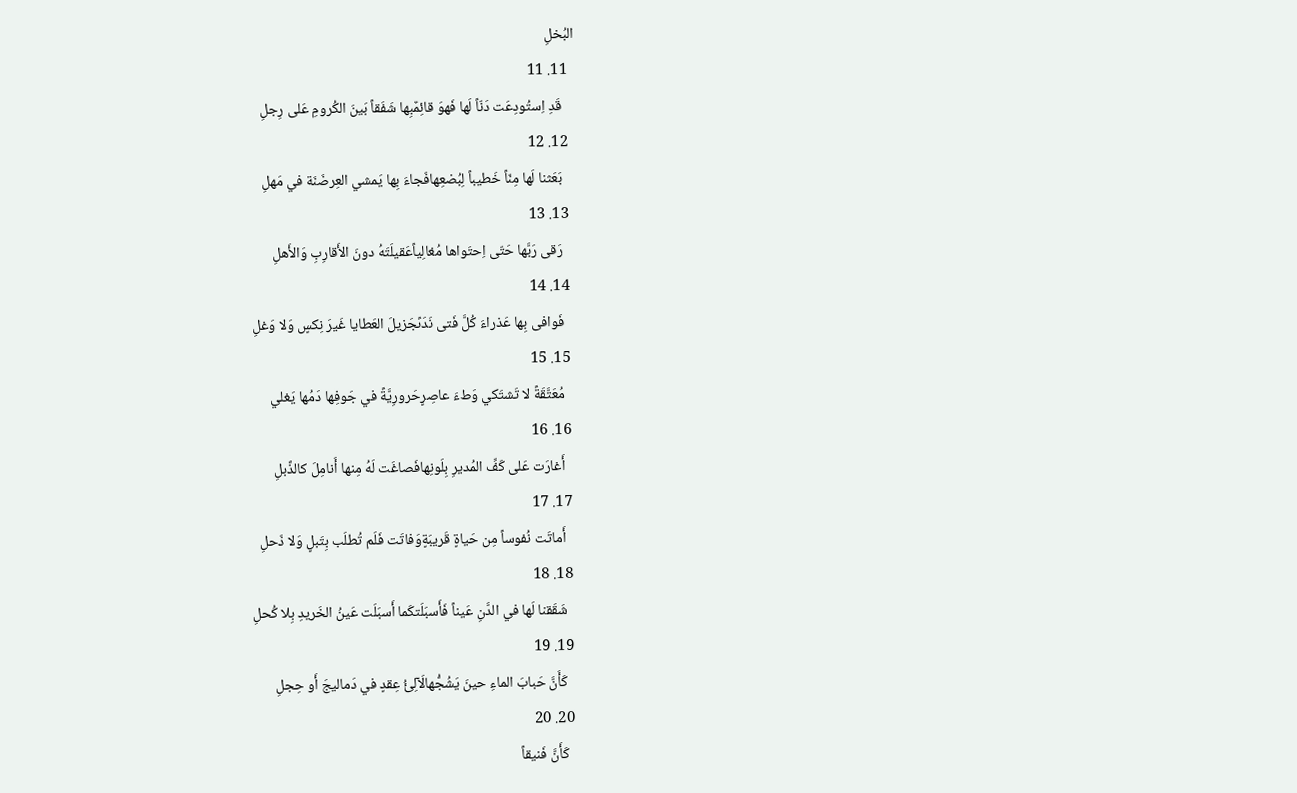البُخلِ
  11. 11
    قَدِ اِستُودِعَت دَنّاً لَها فَهوَ قائِمٌبِها شَفَقاً بَينَ الكُرومِ عَلى رِجلِ
  12. 12
    بَعَثنا لَها مِنّاً خَطيباً لِبُضعِهافَجاءَ بِها يَمشي العِرضَنَة في مَهلِ
  13. 13
    رَقى رَبَّها حَتّى اِحتَواها مُغالِياًعَقيلَتَهُ دونَ الأَقارِبِ وَالأَهلِ
  14. 14
    فَوافى بِها عَذراءَ كُلَّ فَتى نَدَىًجَزيلَ العَطايا غَيرَ نِكسٍ وَلا وَغلِ
  15. 15
    مُعَتَّقَةً لا تَشتَكي وَطءَ عاصِرٍحَرورِيَّةً في جَوفِها دَمُها يَغلي
  16. 16
    أَغارَت عَلى كَفِّ المُديرِ بِلَونِهافَصاغَت لَهُ مِنها أَنامِلَ كالذَّبلِ
  17. 17
    أَماتَت نُفوساً مِن حَياةٍ قَريبَةٍوَفاتَت فَلَم تُطلَب بِتَبلٍ وَلا ذَحلِ
  18. 18
    شَقَقنا لَها في الدَّنِ عَيناً فَأَسبَلَتكَما أَسبَلَت عَينُ الخَريدِ بِلا كُحلِ
  19. 19
    كَأَنَّ حَبابَ الماءِ حينَ يَشُجُّهالَآلِئُ عِقدٍ في دَماليجَ أَو حِجلِ
  20. 20
    كَأَنَّ فَنيقاً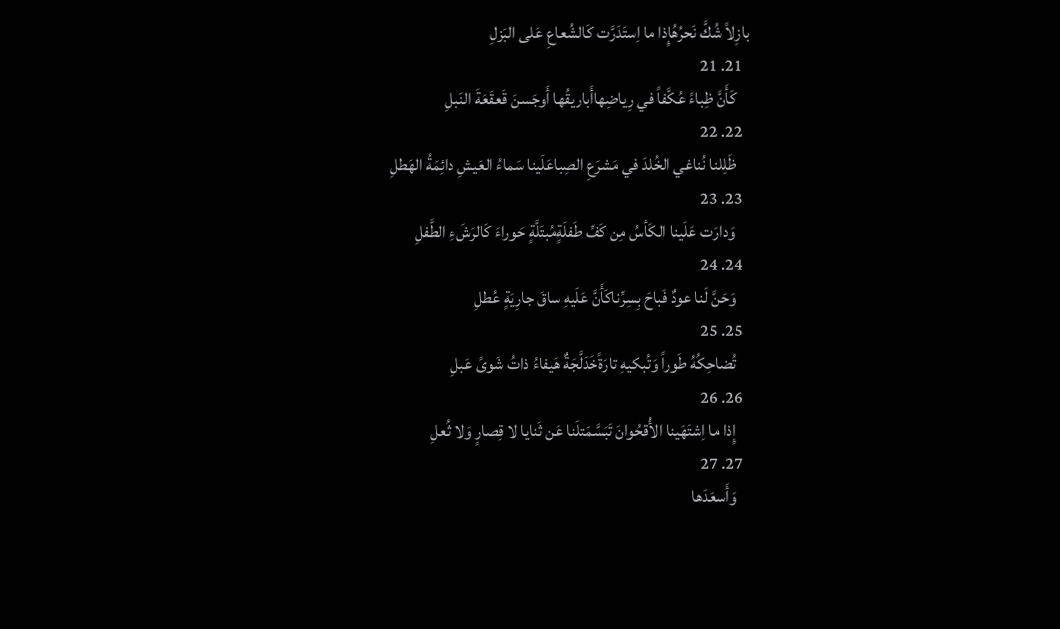بازِلاً شُكَّ نَحرُهُإِذا ما اِستَدَرَّت كَالشُعاعِ عَلى البَزلِ
  21. 21
    كَأَنَّ ظِباءً عُكَّفاً في رِياضِهاأَباريقُها أَوجَسنَ قَعقَعَةَ النَبلِ
  22. 22
    ظَلِلنا نُناغي الخُلدَ في مَشرَعِ الصِباعَلَينا سَماءُ العَيشِ دائِمَةُ الهَطلِ
  23. 23
    وَدارَت عَلَينا الكَأسُ مِن كَفِّ طَفلَةٍمُبتَلَّةٍ حَوراءَ كَالرَشَءِ الطَّفلِ
  24. 24
    وَحَنَّ لَنا عودٌ فَباحَ بِسِرِّناكَأَنَّ عَلَيهِ ساقَ جارِيَةٍ عُطلِ
  25. 25
    تُضاحِكُهُ طَوراً وَتُبكيهِ تارَةًخَدَلَّجَةٌ هَيفاءُ ذاتُ شَوىً عَبلِ
  26. 26
    إِذا ما اِشتَهَينا الأُقحُوانَ تَبَسَّمَتلَنا عَن ثَنايا لا قِصارٍ وَلا ثُعلِ
  27. 27
    وَأَسعَدَها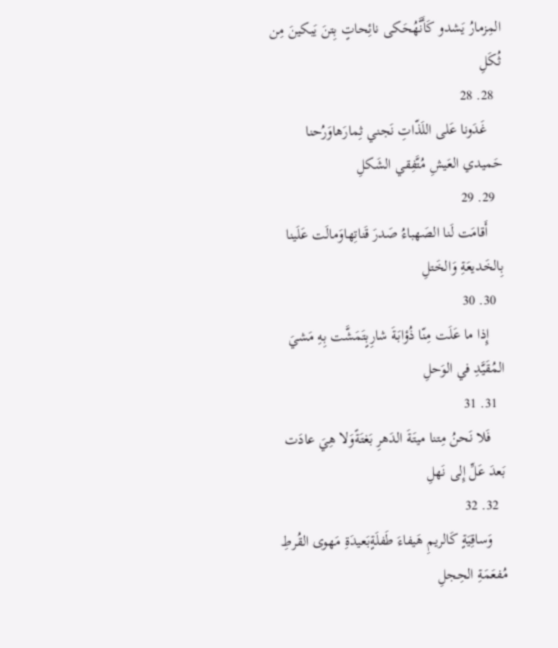المِزمارُ يَشدو كَأَنَّهُحَكى نائِحاتٍ بِتنَ يَبكينَ مِن ثُكَلِ
  28. 28
    غَدَونا عَلى اللَذّاتِ نَجني ثِمارَهاوَرُحنا حَميدي العَيشِ مُتَّفِقي الشَكلِ
  29. 29
    أَقامَت لَنا الصَهباءُ صَدرَ قَناتِهاوَمالَت عَلَينا بِالخَديعَةِ وَالخَتلِ
  30. 30
    إِذا ما عَلَت مِنّا ذُؤابَةَ شارِبٍتَمَشَّت بِهِ مَشيَ المُقَيَّدِ في الوَحلِ
  31. 31
    فَلا نَحنُ مِتنا ميتَةَ الدَهرِ بَغتَةًوَلا هِيَ عادَت بَعدَ عَلِّ إِلى نَهلِ
  32. 32
    وَساقِيَةٍ كَالريمِ هَيفاءَ طَفلَةٍبَعيدَةِ مَهوى القُرطِ مُفعَمَةِ الحِجلِ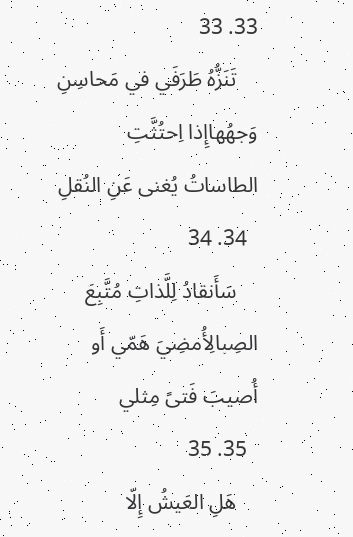33. 33
    تَنَزُّهُ طَرَفَي في مَحاسِنِ وَجهُهاإِذا اِحتُثَّتِ الطاساتُ يُغنى عَنِ النُقلِ
  34. 34
    سَأَنقادُ لِلَّذاتِ مُتَّبِعَ الصِبالِأُمضِيَ هَمّي أَو أُصيبَ فَتىً مِثلي
  35. 35
    هَلِ العَيشُ إِلّا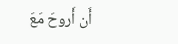أَن أَروحَ مَعَ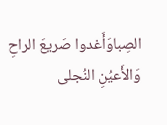الصِباوَأَغدوا صَريعَ الراحِ وَالأَعيُنِ النُجلى